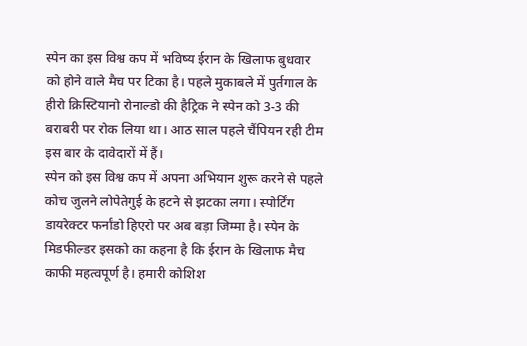स्पेन का इस विश्व कप में भविष्य ईरान के खिलाफ बुधवार को होने वाले मैच पर टिका है। पहले मुकाबले में पुर्तगाल के हीरो क्रिस्टियानो रोनाल्डो की हैट्रिक ने स्पेन को 3-3 की बराबरी पर रोक लिया था। आठ साल पहले चैंपियन रही टीम इस बार के दावेदारों में हैं।
स्पेन को इस विश्व कप में अपना अभियान शुरू करने से पहले कोच जुलने लोपेतेगुई के हटने से झटका लगा। स्पोर्टिंग डायरेक्टर फर्नांडो हिएरो पर अब बड़ा जिम्मा है। स्पेन के मिडफील्डर इसको का कहना है कि ईरान के खिलाफ मैच काफी महत्वपूर्ण है। हमारी कोशिश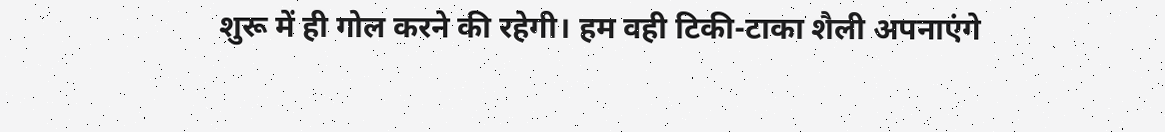शुरू में ही गोल करने की रहेगी। हम वही टिकी-टाका शैली अपनाएंगे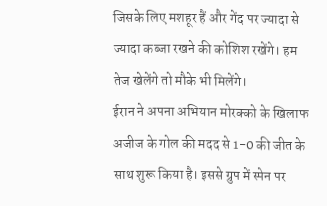जिसके लिए मशहूर हैं और गेंद पर ज्यादा से ज्यादा कब्जा रखने की कोशिश रखेंगे। हम तेज खेलेंगे तो मौके भी मिलेंगे।
ईरान ने अपना अभियान मोरक्को के खिलाफ अजीज के गोल की मदद से 1-0 की जीत के साथ शुरू किया है। इससे ग्रुप में स्पेन पर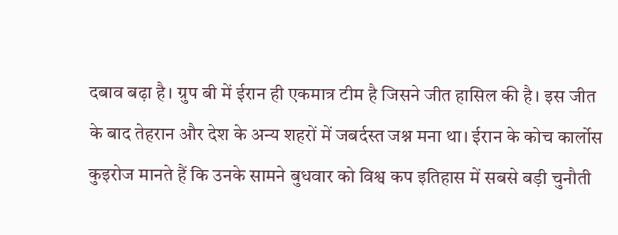दबाव बढ़ा है। ग्रुप बी में ईरान ही एकमात्र टीम है जिसने जीत हासिल की है। इस जीत के बाद तेहरान और देश के अन्य शहरों में जबर्दस्त जश्न मना था। ईरान के कोच कार्लोस कुइरोज मानते हैं कि उनके सामने बुधवार को विश्व कप इतिहास में सबसे बड़ी चुनौती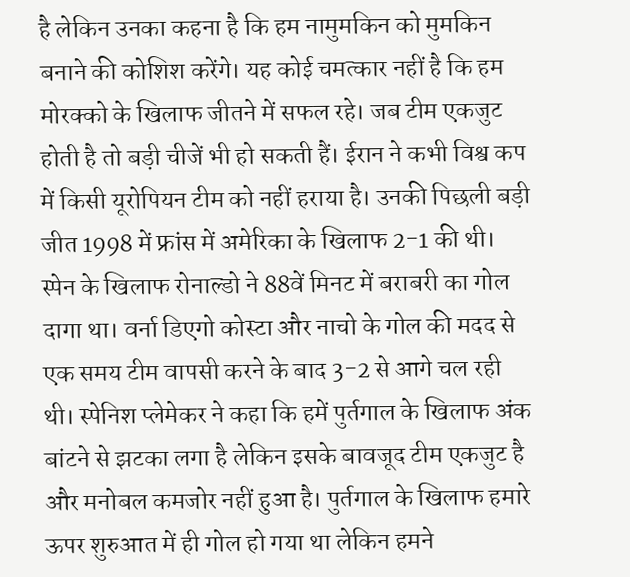है लेकिन उनका कहना है कि हम नामुमकिन को मुमकिन बनाने की कोशिश करेंगे। यह कोई चमत्कार नहीं है कि हम मोरक्को के खिलाफ जीतने में सफल रहे। जब टीम एकजुट होती है तो बड़ी चीजें भी हो सकती हैं। ईरान ने कभी विश्व कप में किसी यूरोपियन टीम को नहीं हराया है। उनकी पिछली बड़ी जीत 1998 में फ्रांस में अमेरिका के खिलाफ 2-1 की थी।
स्पेन के खिलाफ रोनाल्डो ने 88वें मिनट में बराबरी का गोल दागा था। वर्ना डिएगो कोस्टा और नाचो के गोल की मदद से एक समय टीम वापसी करने के बाद 3-2 से आगे चल रही थी। स्पेनिश प्लेमेकर ने कहा कि हमें पुर्तगाल के खिलाफ अंक बांटने से झटका लगा है लेकिन इसके बावजूद टीम एकजुट है और मनोबल कमजोर नहीं हुआ है। पुर्तगाल के खिलाफ हमारे ऊपर शुरुआत में ही गोल हो गया था लेकिन हमने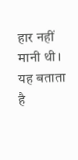हार नहीं मानी थी। यह बताता है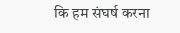कि हम संघर्ष करना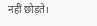नहीं छोड़ते।